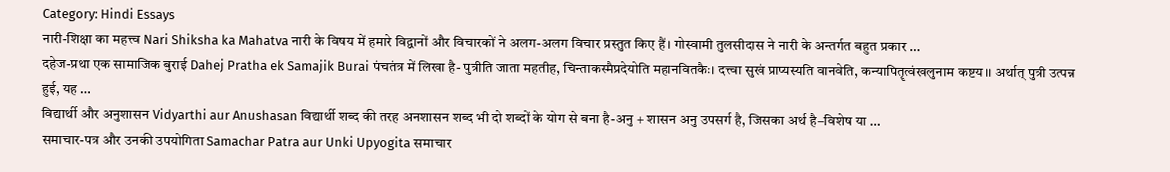Category: Hindi Essays
नारी-शिक्षा का महत्त्व Nari Shiksha ka Mahatva नारी के विषय में हमारे विद्वानों और विचारकों ने अलग-अलग विचार प्रस्तुत किए हैं। गोस्वामी तुलसीदास ने नारी के अन्तर्गत बहुत प्रकार …
दहेज-प्रथा एक सामाजिक बुराई Dahej Pratha ek Samajik Burai पंचतंत्र में लिखा है- पुत्रीति जाता महतीह, चिन्ताकस्मैप्रदेयोति महानवितकैः। दत्त्वा सुखं प्राप्यस्यति वानवेति, कन्यापितॄत्वंखलुनाम कष्टय।। अर्थात् पुत्री उत्पन्न हुई, यह …
विद्यार्थी और अनुशासन Vidyarthi aur Anushasan विद्यार्थी शब्द की तरह अनशासन शब्द भी दो शब्दों के योग से बना है-अनु + शासन अनु उपसर्ग है, जिसका अर्थ है–विशेष या …
समाचार-पत्र और उनकी उपयोगिता Samachar Patra aur Unki Upyogita समाचार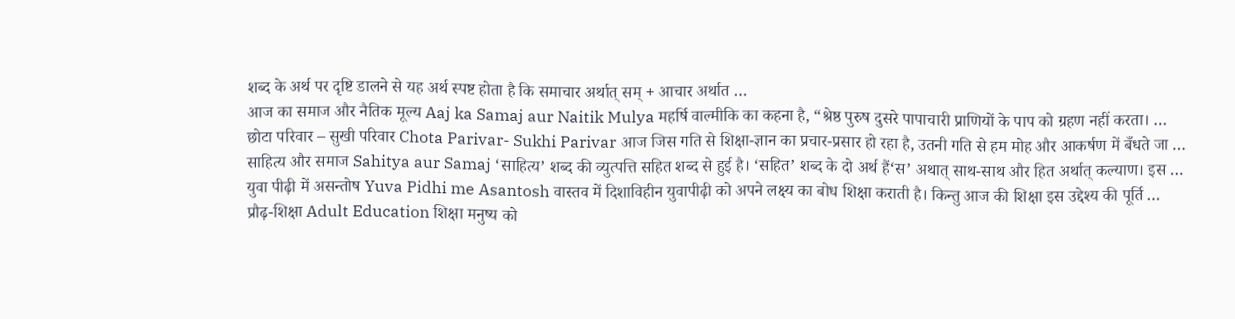शब्द के अर्थ पर दृष्टि डालने से यह अर्थ स्पष्ट होता है कि समाचार अर्थात् सम् + आचार अर्थात …
आज का समाज और नैतिक मूल्य Aaj ka Samaj aur Naitik Mulya महर्षि वाल्मीकि का कहना है, “श्रेष्ठ पुरुष दुसरे पापाचारी प्राणियों के पाप को ग्रहण नहीं करता। …
छोटा परिवार – सुखी परिवार Chota Parivar- Sukhi Parivar आज जिस गति से शिक्षा-ज्ञान का प्रचार-प्रसार हो रहा है, उतनी गति से हम मोह और आकर्षण में बँधते जा …
साहित्य और समाज Sahitya aur Samaj ‘साहित्य’ शब्द की व्युत्पत्ति सहित शब्द से हुई है। ‘सहित’ शब्द के दो अर्थ हैं‘स’ अथात् साथ-साथ और हित अर्थात् कल्याण। इस …
युवा पीढ़ी में असन्तोष Yuva Pidhi me Asantosh वास्तव में दिशाविहीन युवापीढ़ी को अपने लक्ष्य का बोध शिक्षा कराती है। किन्तु आज की शिक्षा इस उद्देश्य की पूर्ति …
प्रौढ़-शिक्षा Adult Education शिक्षा मनुष्य को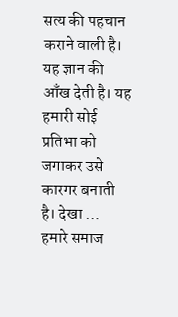सत्य की पहचान कराने वाली है। यह ज्ञान की आँख देती है। यह हमारी सोई प्रतिभा को जगाकर उसे कारगर बनाती है। देखा …
हमारे समाज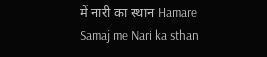में नारी का स्थान Hamare Samaj me Nari ka sthan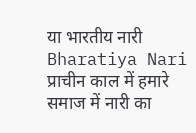या भारतीय नारी Bharatiya Nari प्राचीन काल में हमारे समाज में नारी का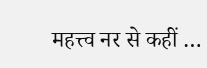महत्त्व नर से कहीं …